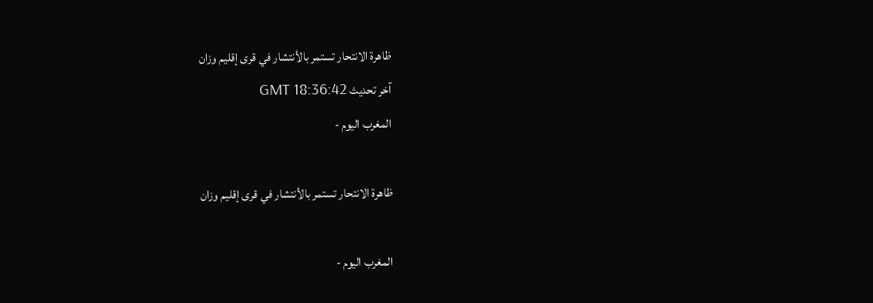ظاهرة الانتحار تستمر بالأنتشار في قرى إقليم وزان
آخر تحديث GMT 18:36:42
المغرب اليوم -

ظاهرة الانتحار تستمر بالأنتشار في قرى إقليم وزان

المغرب اليوم -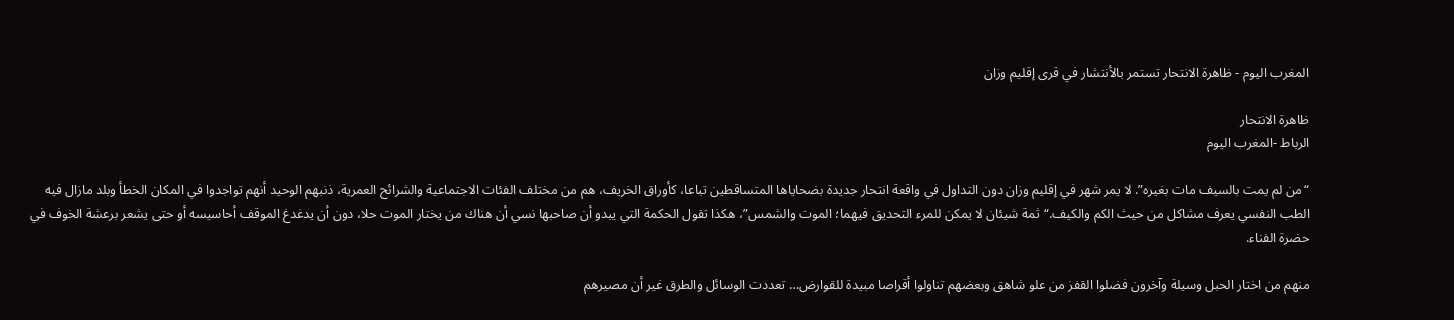المغرب اليوم - ظاهرة الانتحار تستمر بالأنتشار في قرى إقليم وزان

ظاهرة الانتحار
الرباط -المغرب اليوم

“من لم يمت بالسيف مات بغيره”. لا يمر شهر في إقليم وزان دون التداول في واقعة انتحار جديدة بضحاياها المتساقطين تباعا، كأوراق الخريف، هم من مختلف الفئات الاجتماعية والشرائح العمرية، ذنبهم الوحيد أنهم تواجدوا في المكان الخطأ وبلد مازال فيه الطب النفسي يعرف مشاكل من حيث الكم والكيف.“ثمة شيئان لا يمكن للمرء التحديق فيهما؛ الموت والشمس”، هكذا تقول الحكمة التي يبدو أن صاحبها نسي أن هناك من يختار الموت حلا، دون أن يدغدغ الموقف أحاسيسه أو حتى يشعر برعشة الخوف في حضرة الفناء.

منهم من اختار الحبل وسيلة وآخرون فضلوا القفز من علو شاهق وبعضهم تناولوا أقراصا مبيدة للقوارض… تعددت الوسائل والطرق غير أن مصيرهم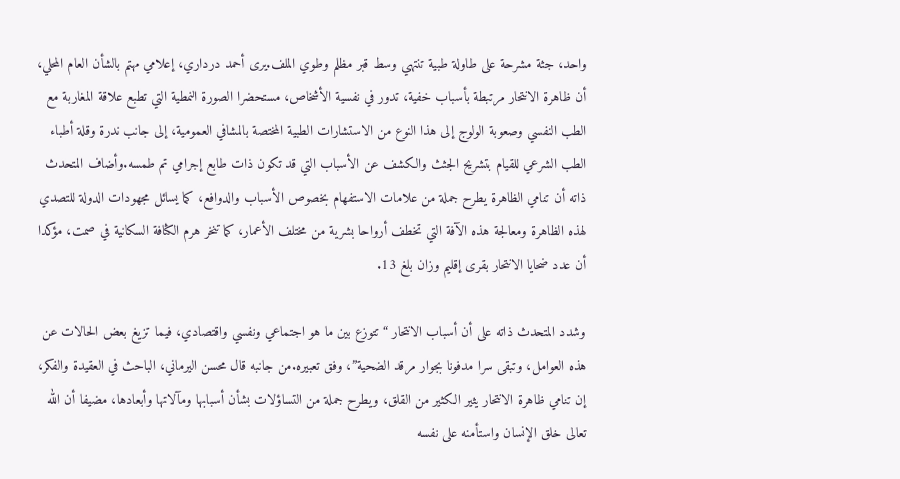واحد، جثة مشرحة على طاولة طبية تنتهي وسط قبر مظلم وطوي الملف.يرى أحمد درداري، إعلامي مهتم بالشأن العام المحلي، أن ظاهرة الانتحار مرتبطة بأسباب خفية، تدور في نفسية الأشخاص، مستحضرا الصورة النمطية التي تطبع علاقة المغاربة مع الطب النفسي وصعوبة الولوج إلى هذا النوع من الاستشارات الطبية المختصة بالمشافي العمومية، إلى جانب ندرة وقلة أطباء الطب الشرعي للقيام بتشريح الجثث والكشف عن الأسباب التي قد تكون ذات طابع إجرامي تم طمسه.وأضاف المتحدث ذاته أن تنامي الظاهرة يطرح جملة من علامات الاستفهام بخصوص الأسباب والدوافع، كما يسائل مجهودات الدولة للتصدي لهذه الظاهرة ومعالجة هذه الآفة التي تخطف أرواحا بشرية من مختلف الأعمار، كما تنخر هرم الكثافة السكانية في صمت، مؤكدا أن عدد ضحايا الانتحار بقرى إقليم وزان بلغ 13.

وشدد المتحدث ذاته على أن أسباب الانتحار “تتوزع بين ما هو اجتماعي ونفسي واقتصادي، فيما تزيغ بعض الحالات عن هذه العوامل، وتبقى سرا مدفونا بجوار مرقد الضحية”، وفق تعبيره.من جانبه قال محسن اليرماني، الباحث في العقيدة والفكر، إن تنامي ظاهرة الانتحار يثير الكثير من القلق، ويطرح جملة من التساؤلات بشأن أسبابها ومآلاتها وأبعادها، مضيفا أن الله تعالى خلق الإنسان واستأمنه على نفسه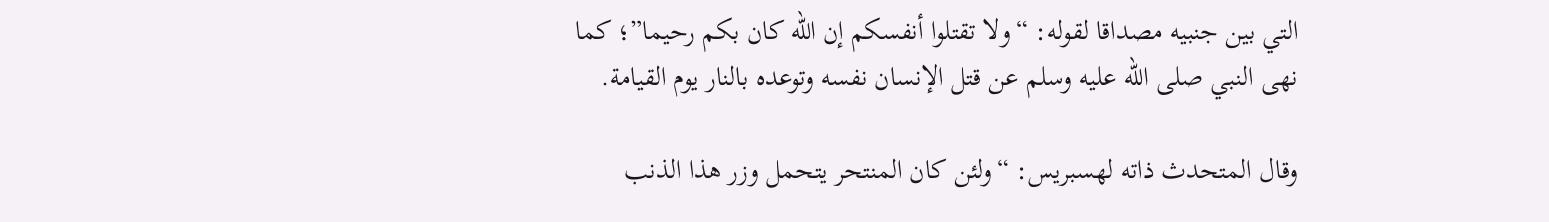التي بين جنبيه مصداقا لقوله: “ولا تقتلوا أنفسكم إن الله كان بكم رحيما”؛ كما نهى النبي صلى الله عليه وسلم عن قتل الإنسان نفسه وتوعده بالنار يوم القيامة.

وقال المتحدث ذاته لهسبريس: “ولئن كان المنتحر يتحمل وزر هذا الذنب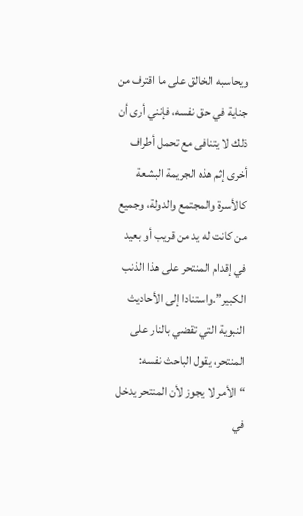ويحاسبه الخالق على ما اقترف من جناية في حق نفسه، فإنني أرى أن ذلك لا يتنافى مع تحمل أطراف أخرى إثم هذه الجريمة البشعة كالأسرة والمجتمع والدولة، وجميع من كانت له يد من قريب أو بعيد في إقدام المنتحر على هذا الذنب الكبير”.واستنادا إلى الأحاديث النبوية التي تقضي بالنار على المنتحر، يقول الباحث نفسه: “الأمر لا يجوز لأن المنتحر يدخل في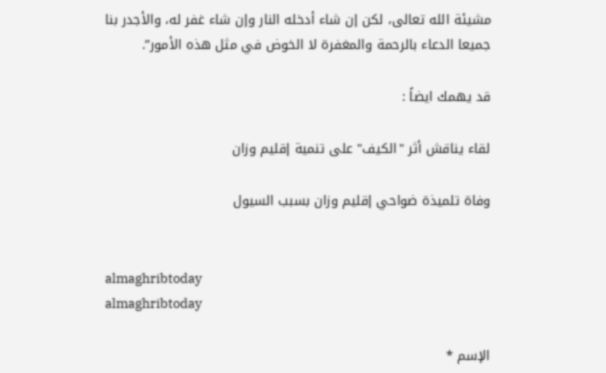مشيئة الله تعالى، لكن إن شاء أدخله النار وإن شاء غفر له، والأجدر بنا جميعا الدعاء بالرحمة والمغفرة لا الخوض في مثل هذه الأمور”.

قد يهمك ايضاً :

لقاء يناقش أثر "الكيف" على تنمية إقليم وزان

وفاة تلميذة ضواحي إقليم وزان بسبب السيول


almaghribtoday
almaghribtoday

الإسم *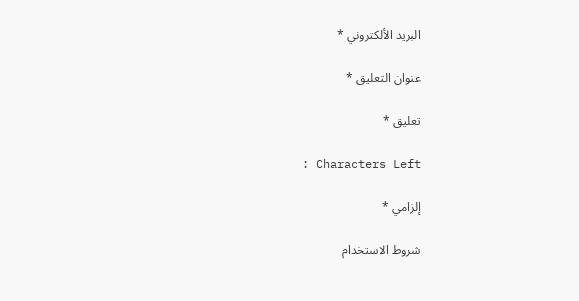البريد الألكتروني *

عنوان التعليق *

تعليق *

: Characters Left

إلزامي *

شروط الاستخدام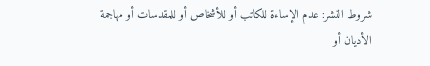شروط النشر: عدم الإساءة للكاتب أو للأشخاص أو للمقدسات أو مهاجمة الأديان أو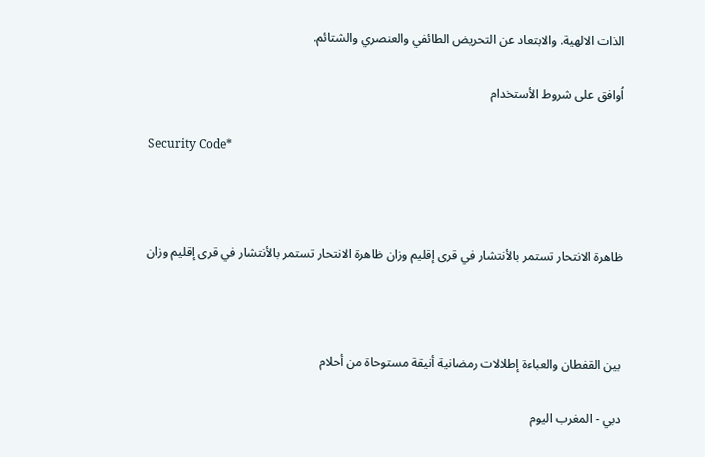الذات الالهية. والابتعاد عن التحريض الطائفي والعنصري والشتائم.

اُوافق على شروط الأستخدام

Security Code*



ظاهرة الانتحار تستمر بالأنتشار في قرى إقليم وزان ظاهرة الانتحار تستمر بالأنتشار في قرى إقليم وزان



بين القفطان والعباءة إطلالات رمضانية أنيقة مستوحاة من أحلام

دبي - المغرب اليوم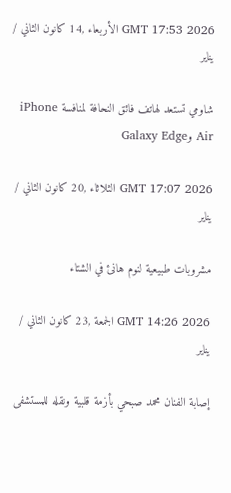GMT 17:53 2026 الأربعاء ,14 كانون الثاني / يناير

شاومي تستعد لهاتف فائق النحافة لمنافسة iPhone Air وGalaxy Edge

GMT 17:07 2026 الثلاثاء ,20 كانون الثاني / يناير

مشروبات طبيعية لنوم هانئ في الشتاء

GMT 14:26 2026 الجمعة ,23 كانون الثاني / يناير

إصابة الفنان محمد صبحي بأزمة قلبية ونقله للمستشفى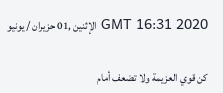GMT 16:31 2020 الإثنين ,01 حزيران / يونيو

كن قوي العزيمة ولا تضعف أمام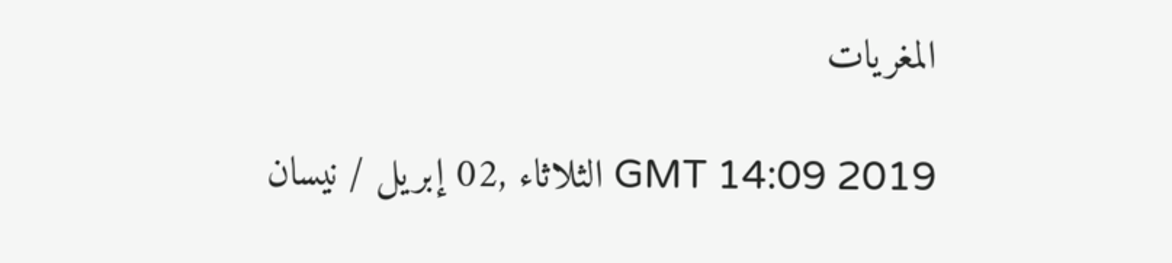المغريات

GMT 14:09 2019 الثلاثاء ,02 إبريل / نيسان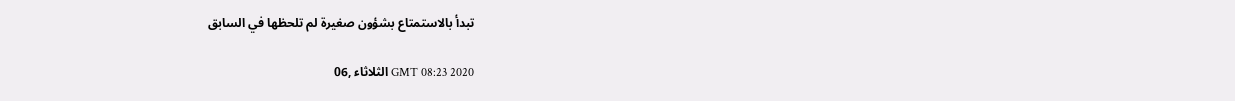تبدأ بالاستمتاع بشؤون صغيرة لم تلحظها في السابق

GMT 08:23 2020 الثلاثاء ,06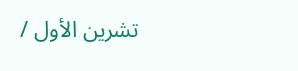تشرين الأول /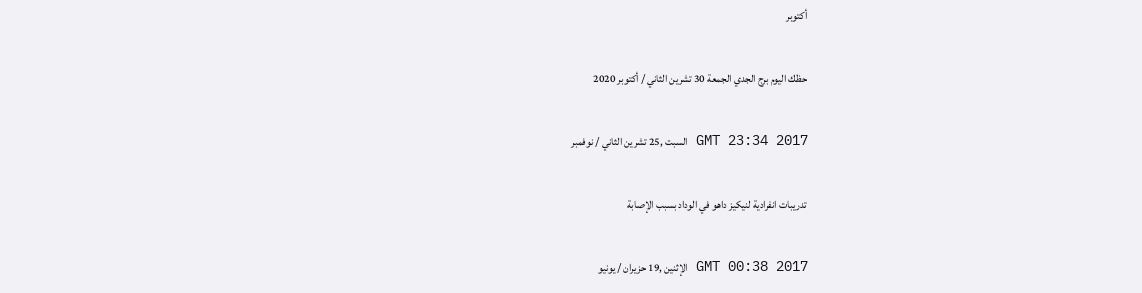أكتوبر

حظك اليوم برج الجدي الجمعة 30 تشرين الثاني / أكتوبر 2020

GMT 23:34 2017 السبت ,25 تشرين الثاني / نوفمبر

تدريبات انفرادية لنيكيز داهو في الوداد بسبب الإصابة

GMT 00:38 2017 الإثنين ,19 حزيران / يونيو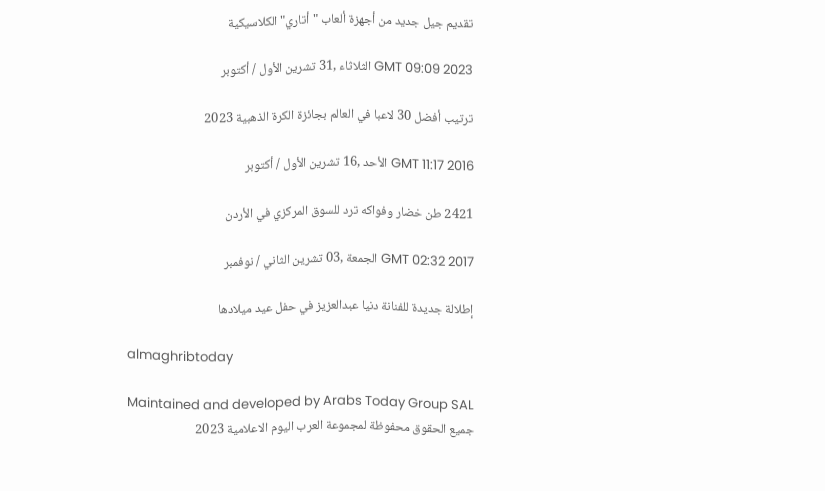تقديم جيل جديد من أجهزة ألعاب "أتاري" الكلاسيكية

GMT 09:09 2023 الثلاثاء ,31 تشرين الأول / أكتوبر

ترتيب أفضل 30 لاعبا في العالم بجائزة الكرة الذهبية 2023

GMT 11:17 2016 الأحد ,16 تشرين الأول / أكتوبر

2421 طن خضار وفواكه ترد للسوق المركزي في الأردن

GMT 02:32 2017 الجمعة ,03 تشرين الثاني / نوفمبر

إطلالة جديدة للفنانة دنيا عبدالعزيز في حفل عيد ميلادها

almaghribtoday

Maintained and developed by Arabs Today Group SAL
جميع الحقوق محفوظة لمجموعة العرب اليوم الاعلامية 2023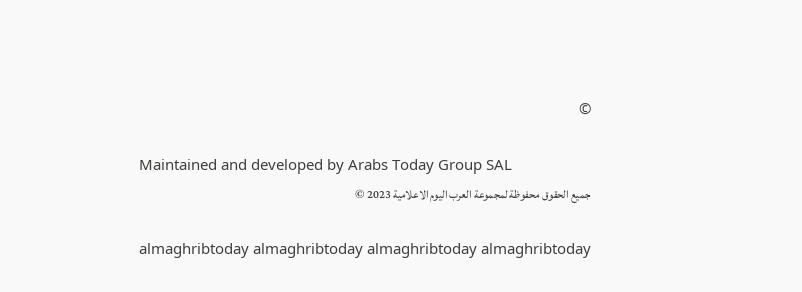©

Maintained and developed by Arabs Today Group SAL
جميع الحقوق محفوظة لمجموعة العرب اليوم الاعلامية 2023 ©

almaghribtoday almaghribtoday almaghribtoday almaghribtoday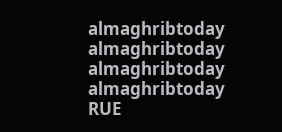almaghribtoday almaghribtoday almaghribtoday
almaghribtoday
RUE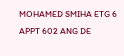MOHAMED SMIHA ETG 6 APPT 602 ANG DE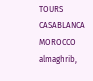TOURS CASABLANCA MOROCCO
almaghrib,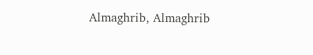Almaghrib, Almaghrib